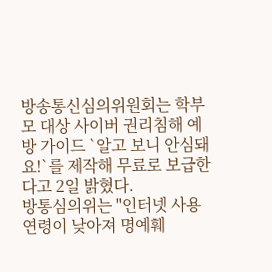방송통신심의위원회는 학부모 대상 사이버 권리침해 예방 가이드 `알고 보니 안심돼요!`를 제작해 무료로 보급한다고 2일 밝혔다.
방통심의위는 "인터넷 사용 연령이 낮아져 명예훼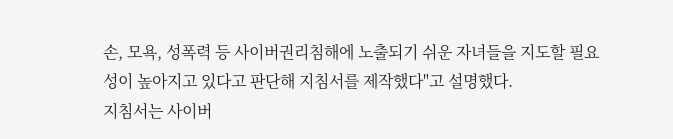손, 모욕, 성폭력 등 사이버권리침해에 노출되기 쉬운 자녀들을 지도할 필요성이 높아지고 있다고 판단해 지침서를 제작했다"고 설명했다.
지침서는 사이버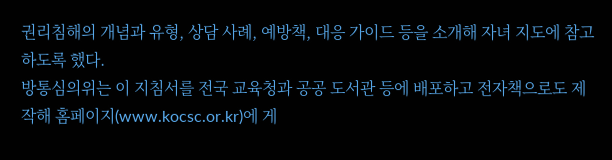권리침해의 개념과 유형, 상담 사례, 예방책, 대응 가이드 등을 소개해 자녀 지도에 참고하도록 했다.
방통심의위는 이 지침서를 전국 교육청과 공공 도서관 등에 배포하고 전자책으로도 제작해 홈페이지(www.kocsc.or.kr)에 게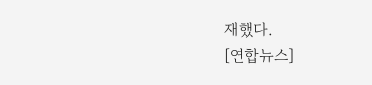재했다.
[연합뉴스]